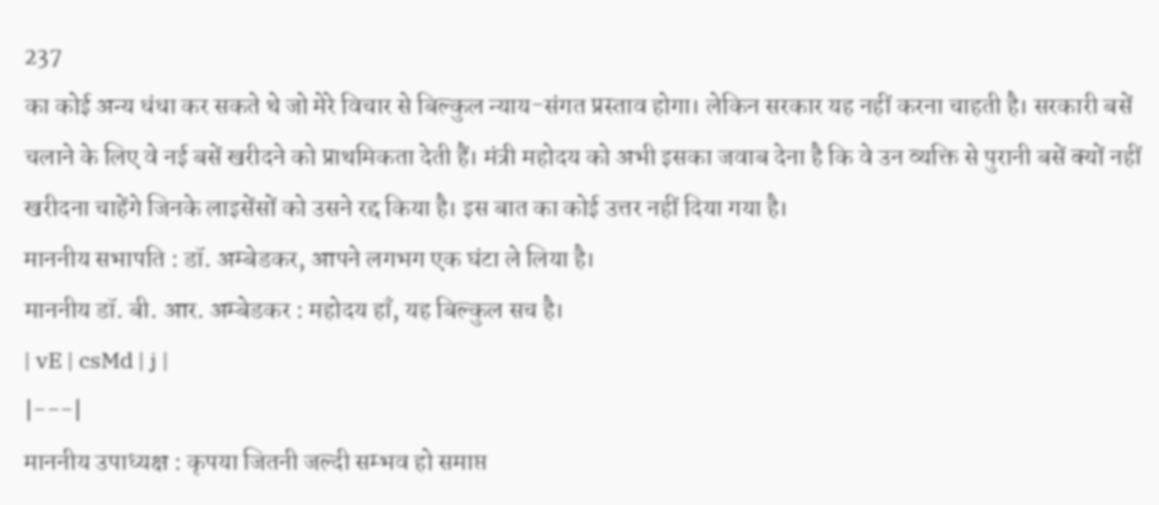237
का कोई अन्य धंधा कर सकते थे जो मेरे विचार से बिल्कुल न्याय-संगत प्रस्ताव होगा। लेकिन सरकार यह नहीं करना चाहती है। सरकारी बसें चलाने के लिए वे नई बसें खरीदने को प्राथमिकता देती हैं। मंत्री महोदय को अभी इसका जवाब देना है कि वे उन व्यक्ति से पुरानी बसें क्यों नहीं खरीदना चाहेंगे जिनके लाइसेंसों को उसने रद्द किया है। इस बात का कोई उत्तर नहीं दिया गया है।
माननीय सभापति : डॉ. अम्बेडकर, आपने लगभग एक घंटा ले लिया है।
माननीय डॉ. बी. आर. अम्बेडकर : महोदय हाँ, यह बिल्कुल सच है।
| vE | csMd | j |
|---|
माननीय उपाध्यक्ष : कृपया जितनी जल्दी सम्भव हो समाप्त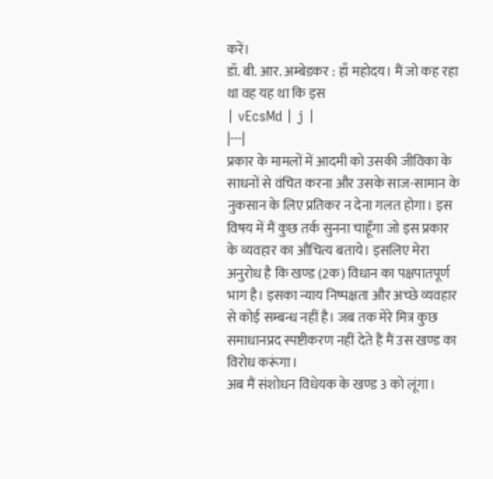करें।
डॉ. बी. आर. अम्बेडकर : हाँ महोदय। मैं जो कह रहा था वह यह था कि इस
| vEcsMd | j |
|---|
प्रकार के मामलों में आदमी को उसकी जीविका के साधनों से वंचित करना और उसके साज-सामान के नुकसान के लिए प्रतिकर न देना गलत होगा। इस विषय में मैं कुछ तर्क सुनना चाहूँगा जो इस प्रकार के व्यवहार का औचित्य बताये। इसलिए मेरा अनुरोध है कि खण्ड (2क) विधान का पक्षपातपूर्ण भाग है। इसका न्याय निष्पक्षता और अच्छे व्यवहार से कोई सम्बन्ध नहीं है। जब तक मेरे मित्र कुछ समाधानप्रद स्पष्टीकरण नहीं देते हैं मैं उस खण्ड का विरोध करूंगा।
अब मैं संशोधन विधेयक के खण्ड 3 को लूंगा।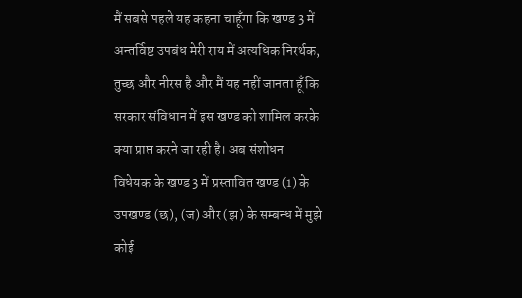मैं सबसे पहले यह कहना चाहूँगा कि खण्ड 3 में अन्तर्विष्ट उपबंध मेरी राय में अत्यधिक निरर्थक, तुच्छ और नीरस है और मैं यह नहीं जानता हूँ कि सरकार संविधान में इस खण्ड को शामिल करके क्या प्राप्त करने जा रही है। अब संशोधन विधेयक के खण्ड 3 में प्रस्तावित खण्ड (1) के उपखण्ड (छ), (ज) और (झ) के सम्बन्ध में मुझे कोई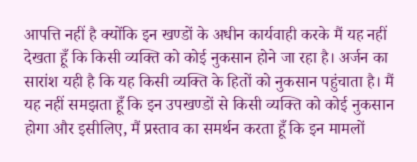आपत्ति नहीं है क्योंकि इन खण्डों के अधीन कार्यवाही करके मैं यह नहीं देखता हूँ कि किसी व्यक्ति को कोई नुकसान होने जा रहा है। अर्जन का सारांश यही है कि यह किसी व्यक्ति के हितों को नुकसान पहुंचाता है। मैं यह नहीं समझता हूँ कि इन उपखण्डों से किसी व्यक्ति को कोई नुकसान होगा और इसीलिए, मैं प्रस्ताव का समर्थन करता हूँ कि इन मामलों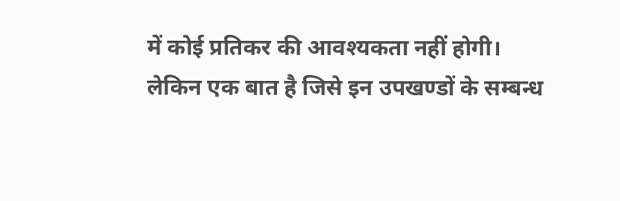में कोई प्रतिकर की आवश्यकता नहीं होगी।
लेकिन एक बात है जिसे इन उपखण्डों के सम्बन्ध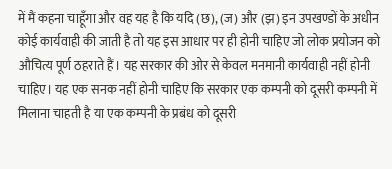में मैं कहना चाहूँगा और वह यह है कि यदि (छ), (ज) और (झ) इन उपखण्डों के अधीन कोई कार्यवाही की जाती है तो यह इस आधार पर ही होनी चाहिए जो लोक प्रयोजन को औचित्य पूर्ण ठहराते हैं। यह सरकार की ओर से केवल मनमानी कार्यवाही नहीं होनी चाहिए। यह एक सनक नहीं होनी चाहिए कि सरकार एक कम्पनी को दूसरी कम्पनी में मिलाना चाहती है या एक कम्पनी के प्रबंध को दूसरी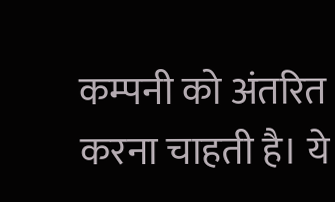कम्पनी को अंतरित करना चाहती है। ये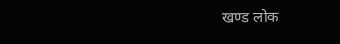खण्ड लोक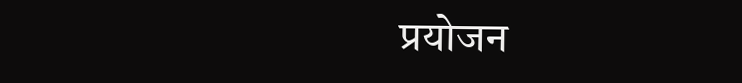प्रयोजन